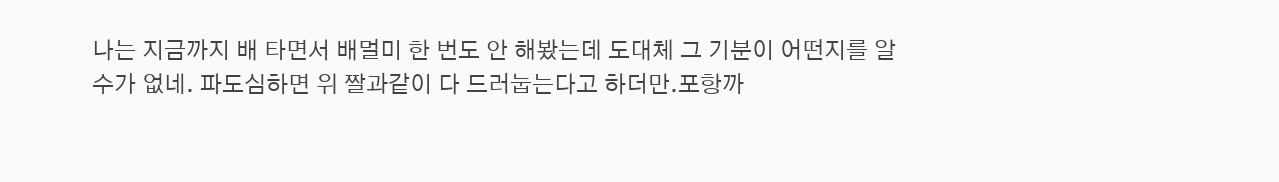나는 지금까지 배 타면서 배멀미 한 번도 안 해봤는데 도대체 그 기분이 어떤지를 알 수가 없네. 파도심하면 위 짤과같이 다 드러눕는다고 하더만.포항까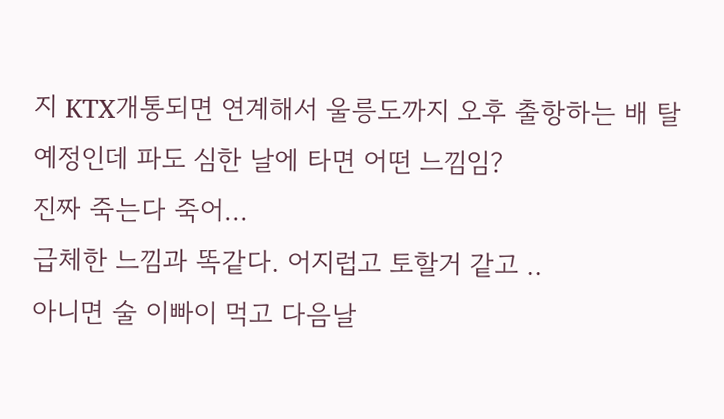지 KTX개통되면 연계해서 울릉도까지 오후 출항하는 배 탈 예정인데 파도 심한 날에 타면 어떤 느낌임?
진짜 죽는다 죽어...
급체한 느낌과 똑같다. 어지럽고 토할거 같고 ..
아니면 술 이빠이 먹고 다음날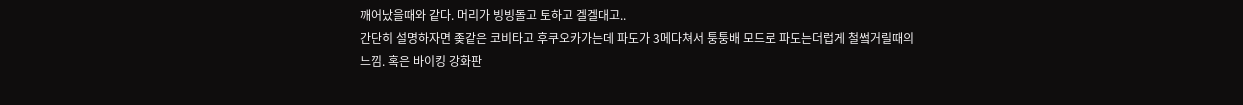깨어났을때와 같다. 머리가 빙빙돌고 토하고 겔겔대고..
간단히 설명하자면 좆같은 코비타고 후쿠오카가는데 파도가 3메다쳐서 퉁퉁배 모드로 파도는더럽게 철쎀거릴때의 느낌. 혹은 바이킹 강화판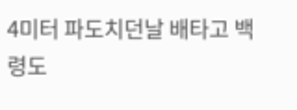4미터 파도치던날 배타고 백령도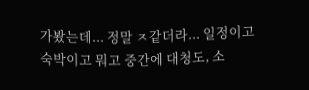가봤는데... 정말 ㅈ같더라... 일정이고 숙박이고 뭐고 중간에 대청도, 소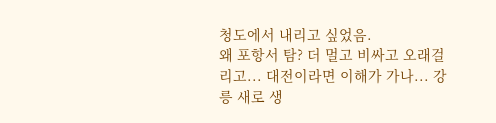청도에서 내리고 싶었음.
왜 포항서 탐? 더 멀고 비싸고 오래걸리고... 대전이라면 이해가 가나... 강릉 새로 생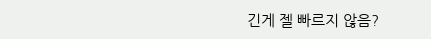긴게 젤 빠르지 않음?